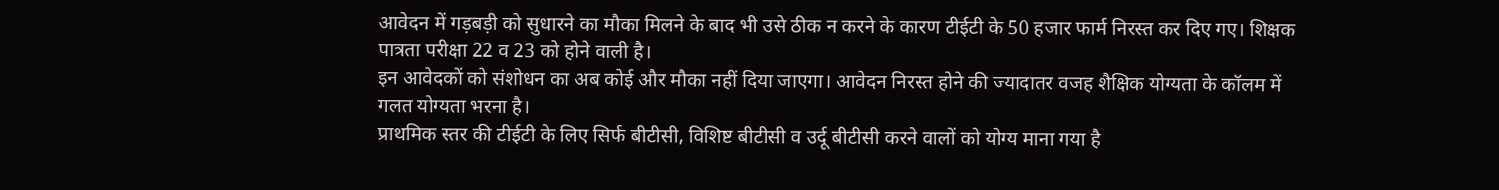आवेदन में गड़बड़ी को सुधारने का मौका मिलने के बाद भी उसे ठीक न करने के कारण टीईटी के 50 हजार फार्म निरस्त कर दिए गए। शिक्षक पात्रता परीक्षा 22 व 23 को होने वाली है।
इन आवेदकों को संशोधन का अब कोई और मौका नहीं दिया जाएगा। आवेदन निरस्त होने की ज्यादातर वजह शैक्षिक योग्यता के कॉलम में गलत योग्यता भरना है।
प्राथमिक स्तर की टीईटी के लिए सिर्फ बीटीसी, विशिष्ट बीटीसी व उर्दू बीटीसी करने वालों को योग्य माना गया है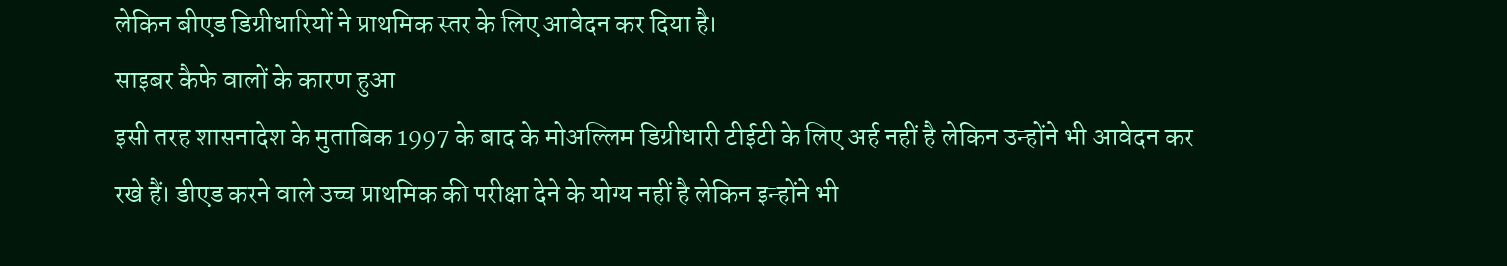लेकिन बीएड डिग्रीधारियों ने प्राथमिक स्तर के लिए आवेदन कर दिया है।
साइबर कैफे वालों के कारण हुआ
इसी तरह शासनादेश के मुताबिक 1997 के बाद के मोअल्लिम डिग्रीधारी टीईटी के लिए अर्ह नहीं है लेकिन उन्होंने भी आवेदन कर रखे हैं। डीएड करने वाले उच्च प्राथमिक की परीक्षा देने के योग्य नहीं है लेकिन इन्होंने भी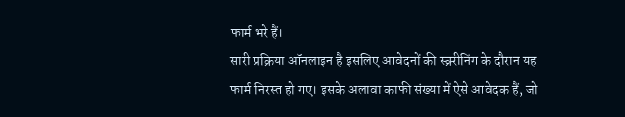फार्म भरे हैं।
सारी प्रक्रिया ऑनलाइन है इसलिए आवेदनों की स्क्र्रीनिंग के दौरान यह फार्म निरस्त हो गए। इसके अलावा काफी संख्या में ऐसे आवेदक हैं, जो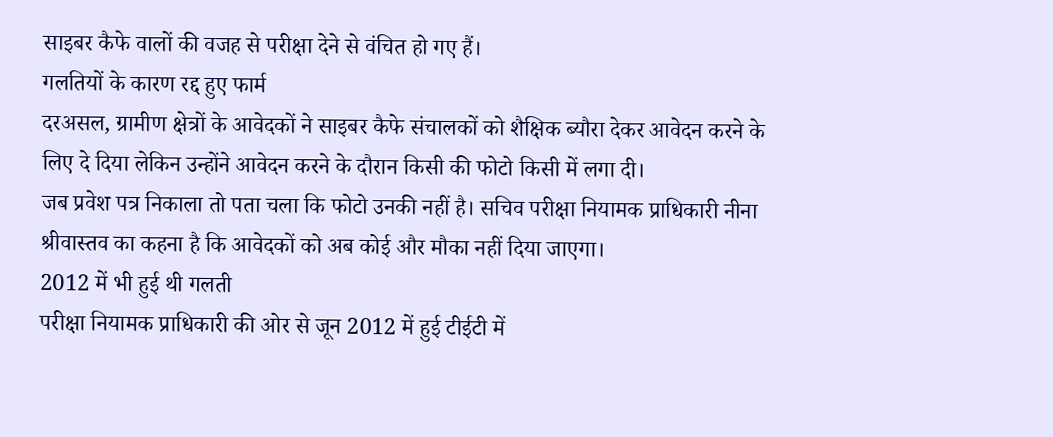साइबर कैफे वालों की वजह से परीक्षा देने से वंचित हो गए हैं।
गलतियों के कारण रद्द हुए फार्म
दरअसल, ग्रामीण क्षेत्रों के आवेदकों ने साइबर कैफे संचालकों को शैक्षिक ब्यौरा देकर आवेदन करने के लिए दे दिया लेकिन उन्होंने आवेदन करने के दौरान किसी की फोटो किसी में लगा दी।
जब प्रवेश पत्र निकाला तो पता चला कि फोटो उनकी नहीं है। सचिव परीक्षा नियामक प्राधिकारी नीना श्रीवास्तव का कहना है कि आवेदकों को अब कोई और मौका नहीं दिया जाएगा।
2012 में भी हुई थी गलती
परीक्षा नियामक प्राधिकारी की ओर से जून 2012 में हुई टीईटी में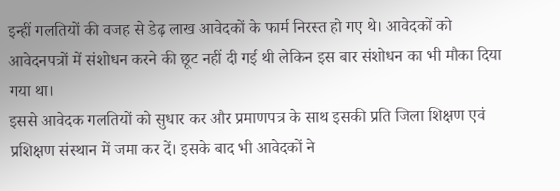इन्हीं गलतियों की वजह से डेढ़ लाख आवेदकों के फार्म निरस्त हो गए थे। आवेदकों को आवेदनपत्रों में संशोधन करने की छूट नहीं दी गई थी लेकिन इस बार संशोधन का भी मौका दिया गया था।
इससे आवेदक गलतियों को सुधार कर और प्रमाणपत्र के साथ इसकी प्रति जिला शिक्षण एवं प्रशिक्षण संस्थान में जमा कर दें। इसके बाद भी आवेदकों ने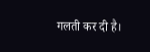गलती कर दी है।